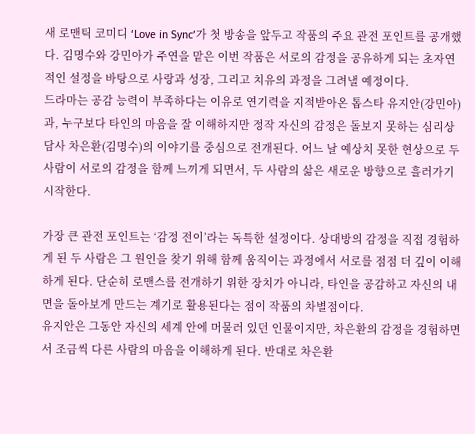새 로맨틱 코미디 ‘Love in Sync’가 첫 방송을 앞두고 작품의 주요 관전 포인트를 공개했다. 김명수와 강민아가 주연을 맡은 이번 작품은 서로의 감정을 공유하게 되는 초자연적인 설정을 바탕으로 사랑과 성장, 그리고 치유의 과정을 그려낼 예정이다.
드라마는 공감 능력이 부족하다는 이유로 연기력을 지적받아온 톱스타 유지안(강민아)과, 누구보다 타인의 마음을 잘 이해하지만 정작 자신의 감정은 돌보지 못하는 심리상담사 차은환(김명수)의 이야기를 중심으로 전개된다. 어느 날 예상치 못한 현상으로 두 사람이 서로의 감정을 함께 느끼게 되면서, 두 사람의 삶은 새로운 방향으로 흘러가기 시작한다.

가장 큰 관전 포인트는 ‘감정 전이’라는 독특한 설정이다. 상대방의 감정을 직접 경험하게 된 두 사람은 그 원인을 찾기 위해 함께 움직이는 과정에서 서로를 점점 더 깊이 이해하게 된다. 단순히 로맨스를 전개하기 위한 장치가 아니라, 타인을 공감하고 자신의 내면을 돌아보게 만드는 계기로 활용된다는 점이 작품의 차별점이다.
유지안은 그동안 자신의 세계 안에 머물러 있던 인물이지만, 차은환의 감정을 경험하면서 조금씩 다른 사람의 마음을 이해하게 된다. 반대로 차은환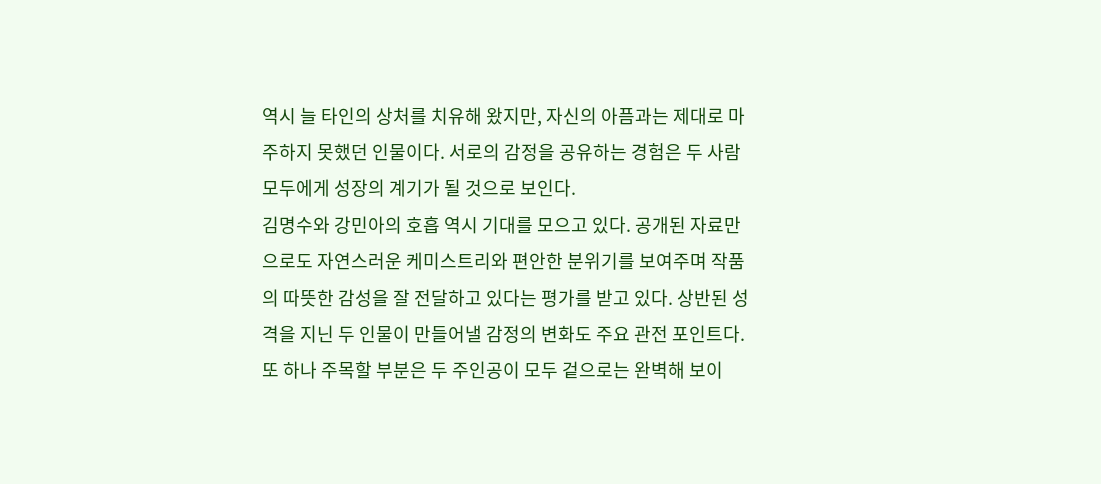역시 늘 타인의 상처를 치유해 왔지만, 자신의 아픔과는 제대로 마주하지 못했던 인물이다. 서로의 감정을 공유하는 경험은 두 사람 모두에게 성장의 계기가 될 것으로 보인다.
김명수와 강민아의 호흡 역시 기대를 모으고 있다. 공개된 자료만으로도 자연스러운 케미스트리와 편안한 분위기를 보여주며 작품의 따뜻한 감성을 잘 전달하고 있다는 평가를 받고 있다. 상반된 성격을 지닌 두 인물이 만들어낼 감정의 변화도 주요 관전 포인트다.
또 하나 주목할 부분은 두 주인공이 모두 겉으로는 완벽해 보이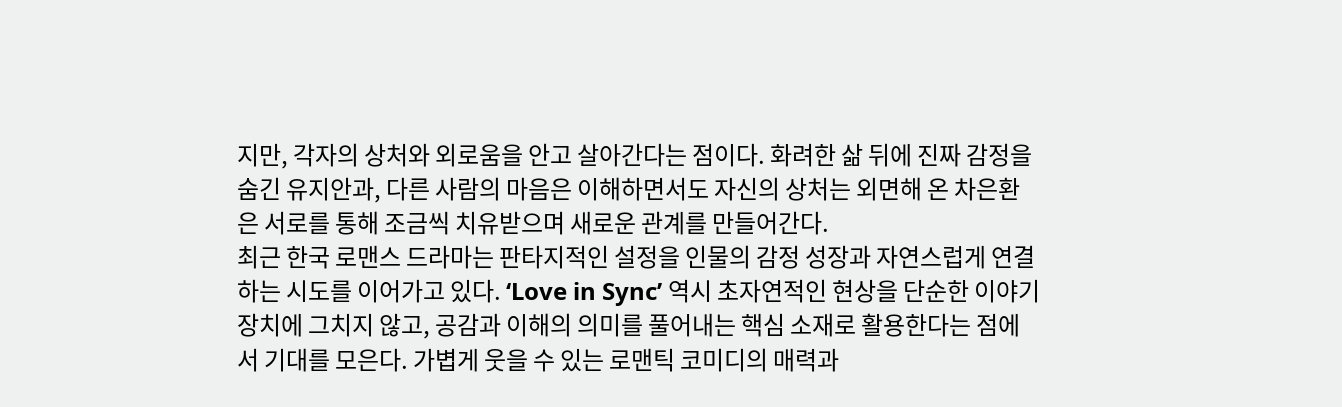지만, 각자의 상처와 외로움을 안고 살아간다는 점이다. 화려한 삶 뒤에 진짜 감정을 숨긴 유지안과, 다른 사람의 마음은 이해하면서도 자신의 상처는 외면해 온 차은환은 서로를 통해 조금씩 치유받으며 새로운 관계를 만들어간다.
최근 한국 로맨스 드라마는 판타지적인 설정을 인물의 감정 성장과 자연스럽게 연결하는 시도를 이어가고 있다. ‘Love in Sync’ 역시 초자연적인 현상을 단순한 이야기 장치에 그치지 않고, 공감과 이해의 의미를 풀어내는 핵심 소재로 활용한다는 점에서 기대를 모은다. 가볍게 웃을 수 있는 로맨틱 코미디의 매력과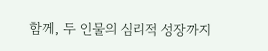함께, 두 인물의 심리적 성장까지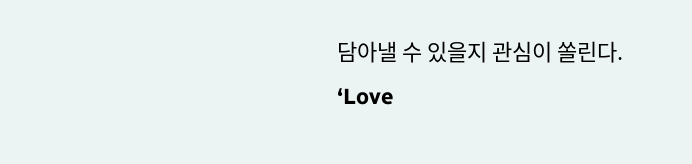담아낼 수 있을지 관심이 쏠린다.
‘Love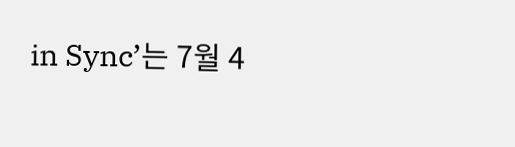in Sync’는 7월 4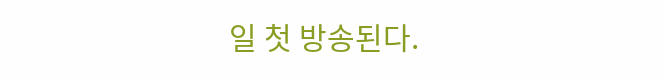일 첫 방송된다.